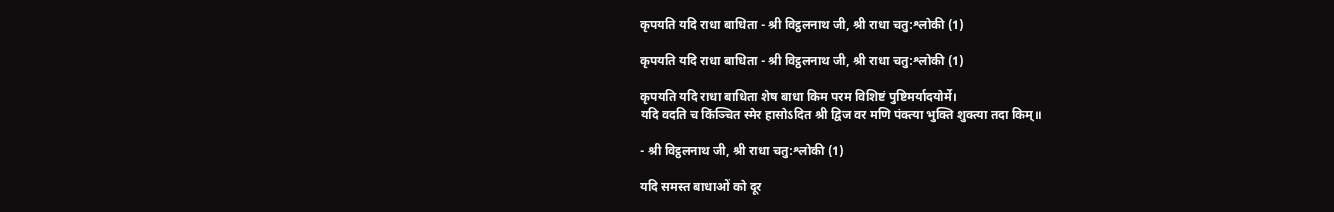कृपयति यदि राधा बाधिता - श्री विट्ठलनाथ जी, श्री राधा चतु:श्लोकी (1)

कृपयति यदि राधा बाधिता - श्री विट्ठलनाथ जी, श्री राधा चतु:श्लोकी (1)

कृपयति यदि राधा बाधिता शेष बाधा किम परम विशिष्टं पुष्टिमर्यादयोर्मे।
यदि वदति च किंञ्चित स्मेर हासोऽदित श्री द्विज वर मणि पंक्त्या भुक्ति शुक्त्या तदा किम्॥

- श्री विट्ठलनाथ जी, श्री राधा चतु:श्लोकी (1)

यदि समस्त बाधाओं को दूर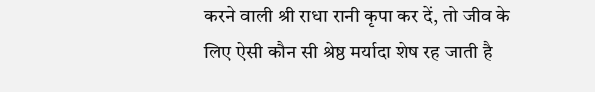करने वाली श्री राधा रानी कृपा कर दें, तो जीव के लिए ऐसी कौन सी श्रेष्ठ मर्यादा शेष रह जाती है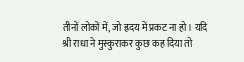तीनों लोकों में, जो ह्रदय में प्रकट ना हो। यदि श्री राधा ने मुस्कुराकर कुछ कह दिया तो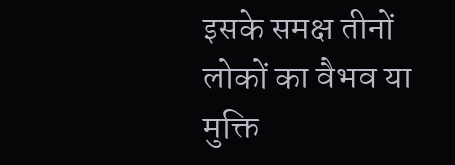इसके समक्ष तीनों लोकों का वैभव या मुक्ति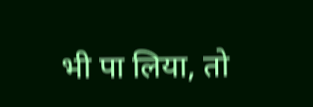भी पा लिया, तो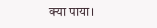क्या पाया।